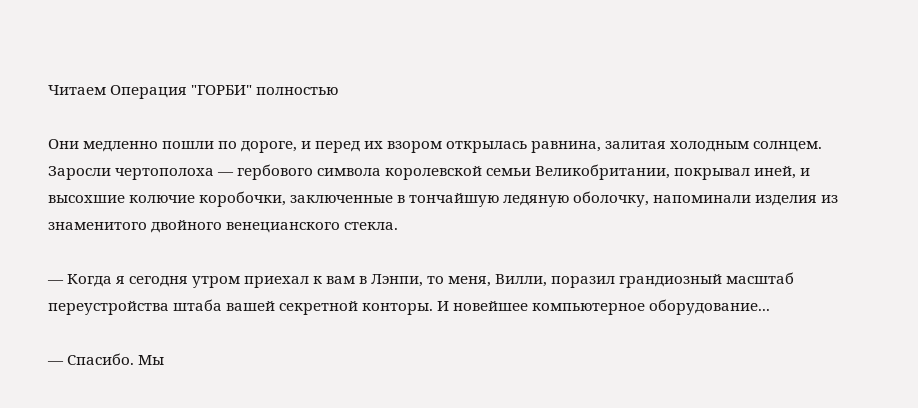Читаем Операция "ГОРБИ" полностью

Они медленно пошли по дороге, и перед их взором открылась равнина, залитая холодным солнцем. Заросли чертополоха — гербового символа королевской семьи Великобритании, покрывал иней, и высохшие колючие коробочки, заключенные в тончайшую ледяную оболочку, напоминали изделия из знаменитого двойного венецианского стекла.

— Когда я сегодня утром приехал к вам в Лэнпи, то меня, Вилли, поразил грандиозный масштаб переустройства штаба вашей секретной конторы. И новейшее компьютерное оборудование...

— Спасибо. Мы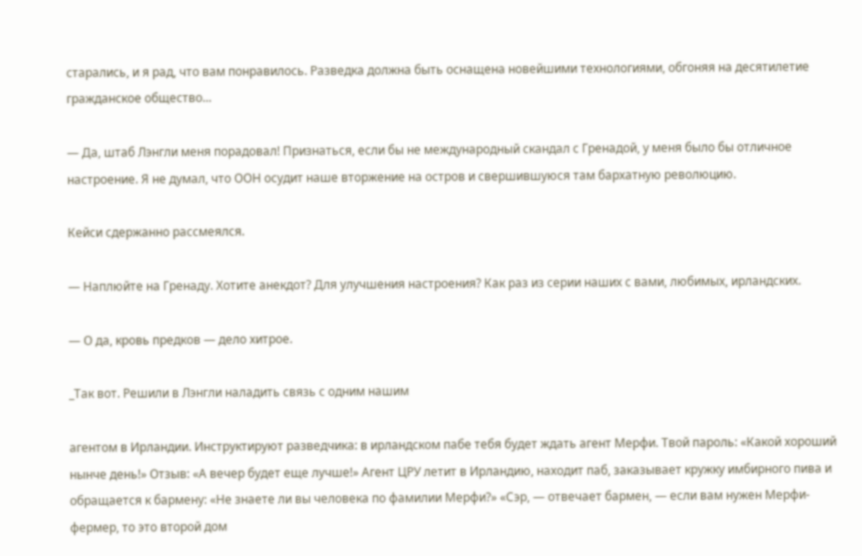старались, и я рад, что вам понравилось. Разведка должна быть оснащена новейшими технологиями, обгоняя на десятилетие гражданское общество...

— Да, штаб Лэнгли меня порадовал! Признаться, если бы не международный скандал с Гренадой, у меня было бы отличное настроение. Я не думал, что ООН осудит наше вторжение на остров и свершившуюся там бархатную революцию.

Кейси сдержанно рассмеялся.

— Наплюйте на Гренаду. Хотите анекдот? Для улучшения настроения? Как раз из серии наших с вами, любимых, ирландских.

— О да, кровь предков — дело хитрое.

_Так вот. Решили в Лэнгли наладить связь с одним нашим

агентом в Ирландии. Инструктируют разведчика: в ирландском пабе тебя будет ждать агент Мерфи. Твой пароль: «Какой хороший нынче день!» Отзыв: «А вечер будет еще лучше!» Агент ЦРУ летит в Ирландию, находит паб, заказывает кружку имбирного пива и обращается к бармену: «Не знаете ли вы человека по фамилии Мерфи?» «Сэр, — отвечает бармен, — если вам нужен Мерфи-фермер, то это второй дом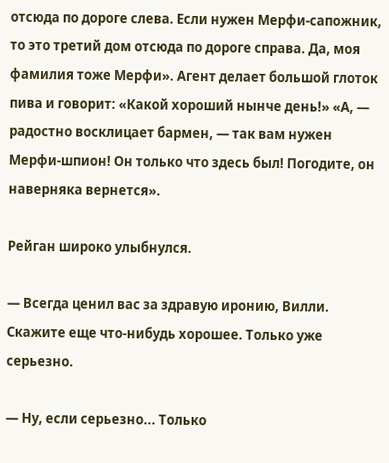отсюда по дороге слева. Если нужен Мерфи-сапожник, то это третий дом отсюда по дороге справа. Да, моя фамилия тоже Мерфи». Агент делает большой глоток пива и говорит: «Какой хороший нынче день!» «А, — радостно восклицает бармен, — так вам нужен Мерфи-шпион! Он только что здесь был! Погодите, он наверняка вернется».

Рейган широко улыбнулся.

— Всегда ценил вас за здравую иронию, Вилли. Скажите еще что-нибудь хорошее. Только уже серьезно.

— Ну, если серьезно... Только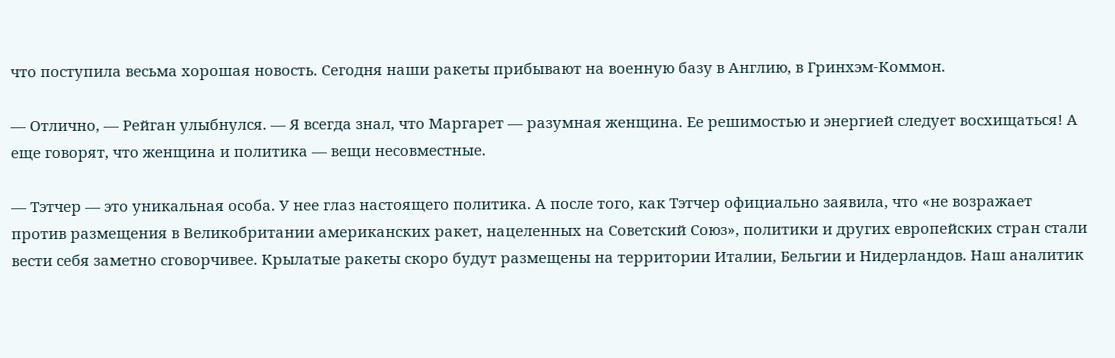что поступила весьма хорошая новость. Сегодня наши ракеты прибывают на военную базу в Англию, в Гринхэм-Коммон.

— Отлично, — Рейган улыбнулся. — Я всегда знал, что Маргарет — разумная женщина. Ее решимостью и энергией следует восхищаться! А еще говорят, что женщина и политика — вещи несовместные.

— Тэтчер — это уникальная особа. У нее глаз настоящего политика. А после того, как Тэтчер официально заявила, что «не возражает против размещения в Великобритании американских ракет, нацеленных на Советский Союз», политики и других европейских стран стали вести себя заметно сговорчивее. Крылатые ракеты скоро будут размещены на территории Италии, Бельгии и Нидерландов. Наш аналитик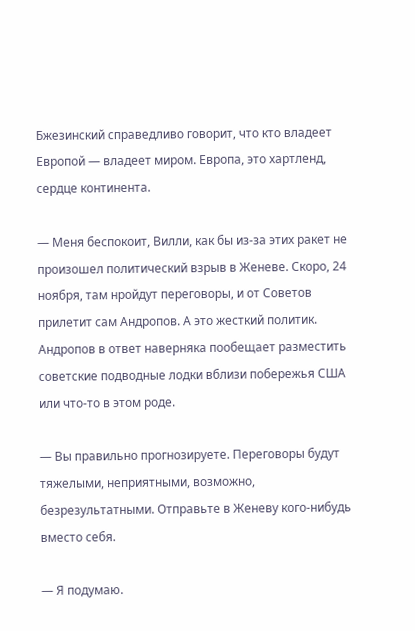Бжезинский справедливо говорит, что кто владеет Европой — владеет миром. Европа, это хартленд, сердце континента.

— Меня беспокоит, Вилли, как бы из-за этих ракет не произошел политический взрыв в Женеве. Скоро, 24 ноября, там нройдут переговоры, и от Советов прилетит сам Андропов. А это жесткий политик. Андропов в ответ наверняка пообещает разместить советские подводные лодки вблизи побережья США или что-то в этом роде.

— Вы правильно прогнозируете. Переговоры будут тяжелыми, неприятными, возможно, безрезультатными. Отправьте в Женеву кого-нибудь вместо себя.

— Я подумаю.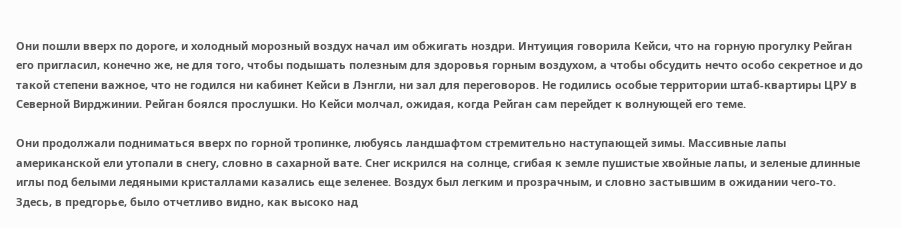Они пошли вверх по дороге, и холодный морозный воздух начал им обжигать ноздри. Интуиция говорила Кейси, что на горную прогулку Рейган его пригласил, конечно же, не для того, чтобы подышать полезным для здоровья горным воздухом, а чтобы обсудить нечто особо секретное и до такой степени важное, что не годился ни кабинет Кейси в Лэнгли, ни зал для переговоров. Не годились особые территории штаб-квартиры ЦРУ в Северной Вирджинии. Рейган боялся прослушки. Но Кейси молчал, ожидая, когда Рейган сам перейдет к волнующей его теме.

Они продолжали подниматься вверх по горной тропинке, любуясь ландшафтом стремительно наступающей зимы. Массивные лапы американской ели утопали в снегу, словно в сахарной вате. Снег искрился на солнце, сгибая к земле пушистые хвойные лапы, и зеленые длинные иглы под белыми ледяными кристаллами казались еще зеленее. Воздух был легким и прозрачным, и словно застывшим в ожидании чего-то. Здесь, в предгорье, было отчетливо видно, как высоко над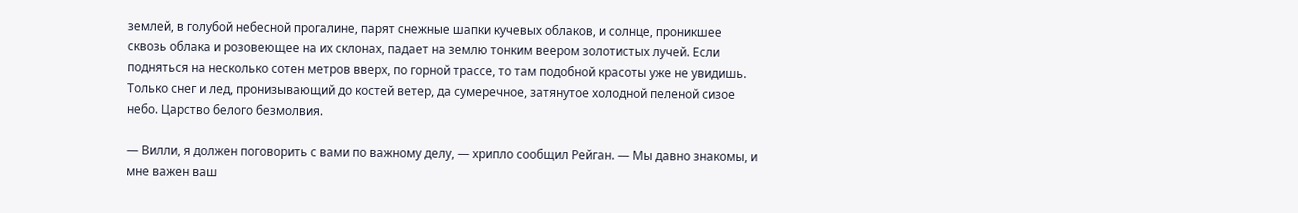землей, в голубой небесной прогалине, парят снежные шапки кучевых облаков, и солнце, проникшее сквозь облака и розовеющее на их склонах, падает на землю тонким веером золотистых лучей. Если подняться на несколько сотен метров вверх, по горной трассе, то там подобной красоты уже не увидишь. Только снег и лед, пронизывающий до костей ветер, да сумеречное, затянутое холодной пеленой сизое небо. Царство белого безмолвия.

— Вилли, я должен поговорить с вами по важному делу, — хрипло сообщил Рейган. — Мы давно знакомы, и мне важен ваш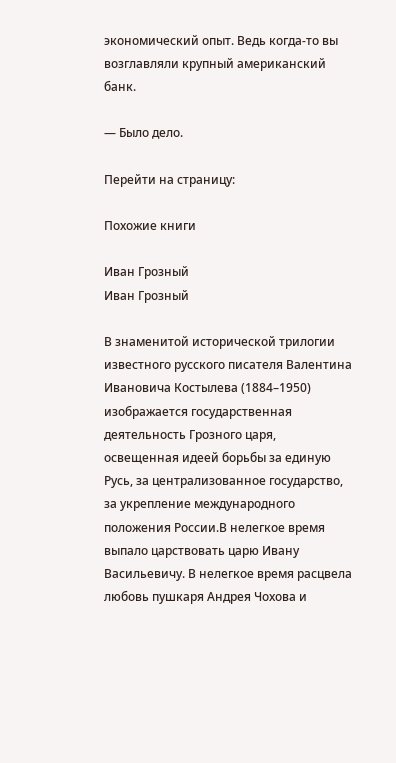экономический опыт. Ведь когда-то вы возглавляли крупный американский банк.

— Было дело.

Перейти на страницу:

Похожие книги

Иван Грозный
Иван Грозный

В знаменитой исторической трилогии известного русского писателя Валентина Ивановича Костылева (1884–1950) изображается государственная деятельность Грозного царя, освещенная идеей борьбы за единую Русь, за централизованное государство, за укрепление международного положения России.В нелегкое время выпало царствовать царю Ивану Васильевичу. В нелегкое время расцвела любовь пушкаря Андрея Чохова и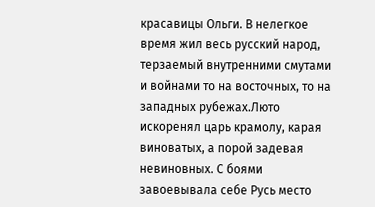красавицы Ольги. В нелегкое время жил весь русский народ, терзаемый внутренними смутами и войнами то на восточных, то на западных рубежах.Люто искоренял царь крамолу, карая виноватых, а порой задевая невиновных. С боями завоевывала себе Русь место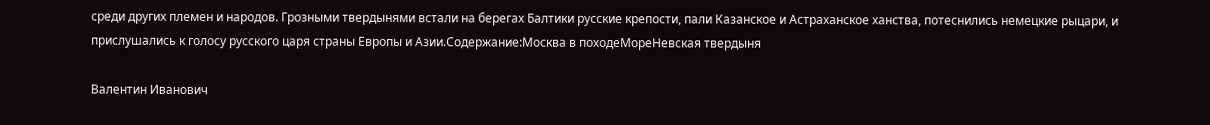среди других племен и народов. Грозными твердынями встали на берегах Балтики русские крепости, пали Казанское и Астраханское ханства, потеснились немецкие рыцари, и прислушались к голосу русского царя страны Европы и Азии.Содержание:Москва в походеМореНевская твердыня

Валентин Иванович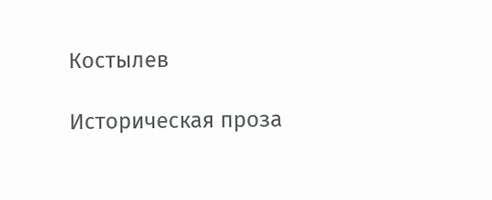Костылев

Историческая проза